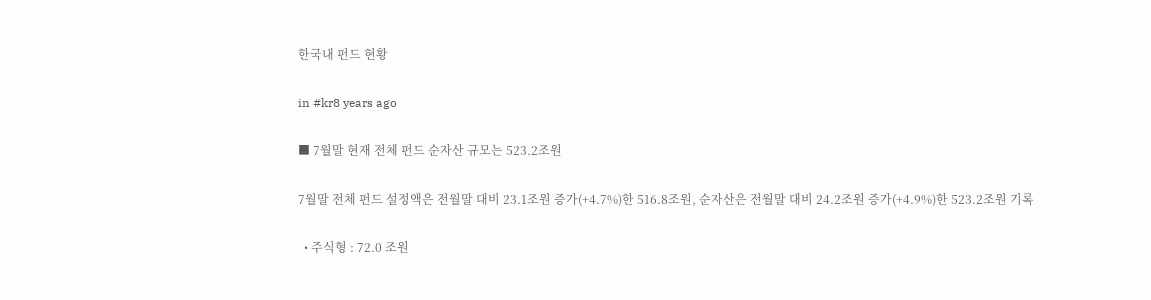한국내 펀드 현황

in #kr8 years ago

■ 7월말 현재 전체 펀드 순자산 규모는 523.2조원

7월말 전체 펀드 설정액은 전월말 대비 23.1조원 증가(+4.7%)한 516.8조원, 순자산은 전월말 대비 24.2조원 증가(+4.9%)한 523.2조원 기록

  • 주식형 : 72.0 조원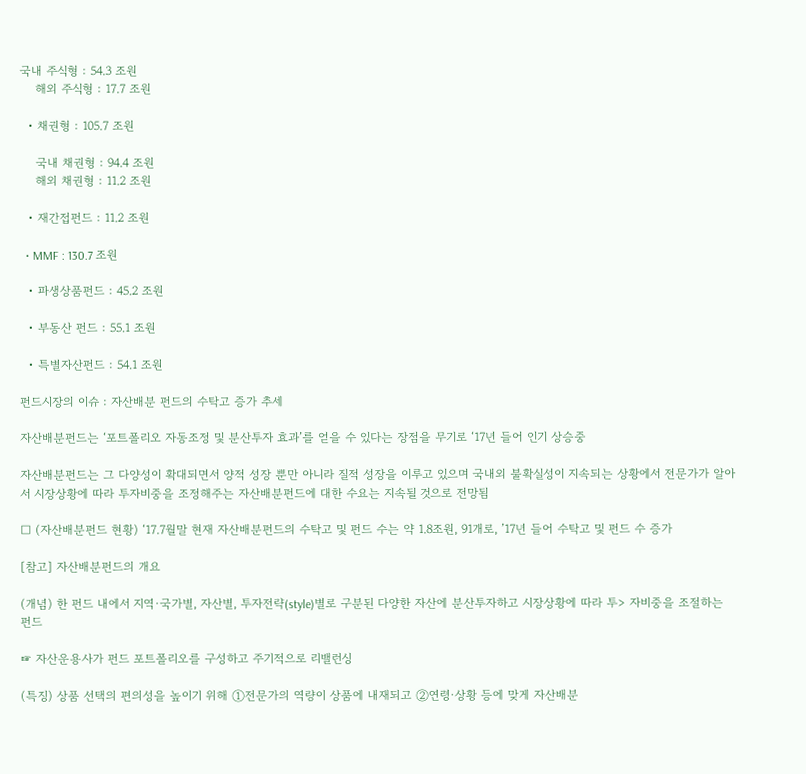국내 주식형 : 54.3 조원
    해외 주식형 : 17.7 조원

  • 채권형 : 105.7 조원

    국내 채권형 : 94.4 조원
    해외 채권형 : 11.2 조원

  • 재간접펀드 : 11.2 조원

  • MMF : 130.7 조원

  • 파생상품펀드 : 45.2 조원

  • 부동산 펀드 : 55.1 조원

  • 특별자산펀드 : 54.1 조원

펀드시장의 이슈 : 자산배분 펀드의 수탁고 증가 추세

자산배분펀드는 ‘포트폴리오 자동조정 및 분산투자 효과’를 얻을 수 있다는 장점을 무기로 ‘17년 들어 인기 상승중

자산배분펀드는 그 다양성이 확대되면서 양적 성장 뿐만 아니라 질적 성장을 이루고 있으며 국내외 불확실성이 지속되는 상황에서 전문가가 알아서 시장상황에 따라 투자비중을 조정해주는 자산배분펀드에 대한 수요는 지속될 것으로 전망됨

□ (자산배분펀드 현황) ‘17.7월말 현재 자산배분펀드의 수탁고 및 펀드 수는 약 1.8조원, 91개로, ’17년 들어 수탁고 및 펀드 수 증가

[참고] 자산배분펀드의 개요

(개념) 한 펀드 내에서 지역·국가별, 자산별, 투자전략(style)별로 구분된 다양한 자산에 분산투자하고 시장상황에 따라 투> 자비중을 조절하는 펀드

☞ 자산운용사가 펀드 포트폴리오를 구성하고 주기적으로 리밸런싱

(특징) 상품 선택의 편의성을 높이기 위해 ①전문가의 역량이 상품에 내재되고 ②연령·상황 등에 맞게 자산배분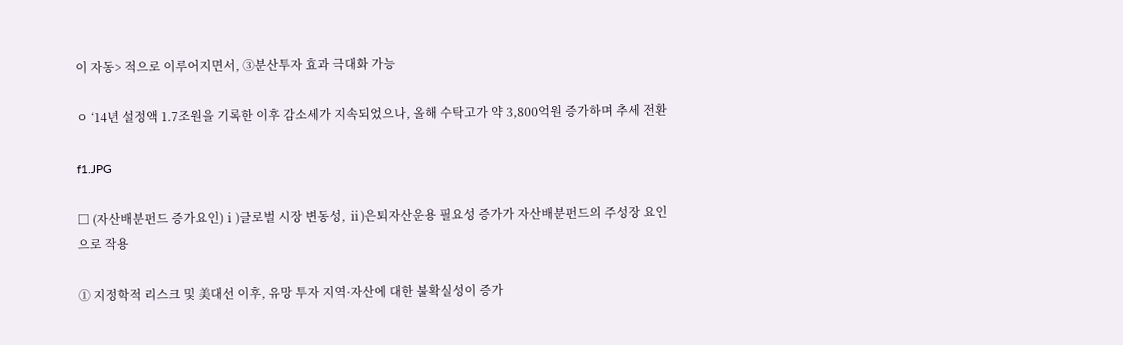이 자동> 적으로 이루어지면서, ③분산투자 효과 극대화 가능

ㅇ ‘14년 설정액 1.7조원을 기록한 이후 감소세가 지속되었으나, 올해 수탁고가 약 3,800억원 증가하며 추세 전환

f1.JPG

□ (자산배분펀드 증가요인)ⅰ)글로벌 시장 변동성, ⅱ)은퇴자산운용 필요성 증가가 자산배분펀드의 주성장 요인으로 작용

① 지정학적 리스크 및 美대선 이후, 유망 투자 지역·자산에 대한 불확실성이 증가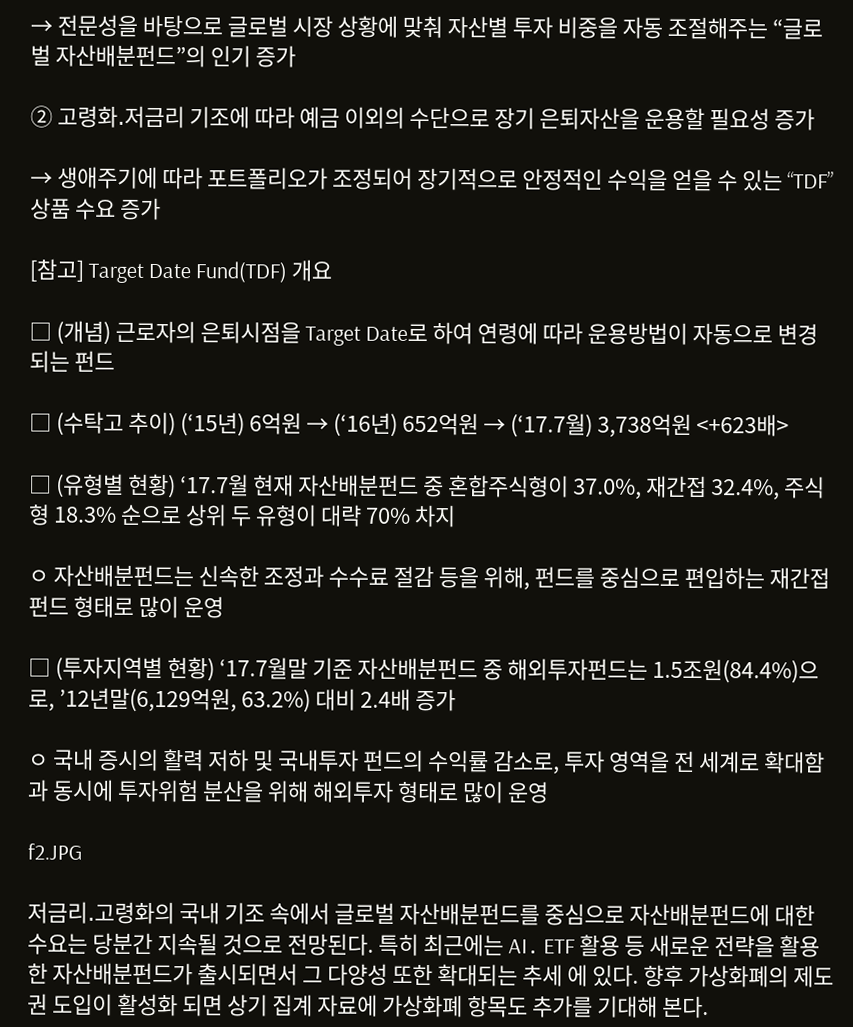→ 전문성을 바탕으로 글로벌 시장 상황에 맞춰 자산별 투자 비중을 자동 조절해주는 “글로벌 자산배분펀드”의 인기 증가

② 고령화․저금리 기조에 따라 예금 이외의 수단으로 장기 은퇴자산을 운용할 필요성 증가

→ 생애주기에 따라 포트폴리오가 조정되어 장기적으로 안정적인 수익을 얻을 수 있는 “TDF” 상품 수요 증가

[참고] Target Date Fund(TDF) 개요

□ (개념) 근로자의 은퇴시점을 Target Date로 하여 연령에 따라 운용방법이 자동으로 변경되는 펀드

□ (수탁고 추이) (‘15년) 6억원 → (‘16년) 652억원 → (‘17.7월) 3,738억원 <+623배>

□ (유형별 현황) ‘17.7월 현재 자산배분펀드 중 혼합주식형이 37.0%, 재간접 32.4%, 주식형 18.3% 순으로 상위 두 유형이 대략 70% 차지

ㅇ 자산배분펀드는 신속한 조정과 수수료 절감 등을 위해, 펀드를 중심으로 편입하는 재간접 펀드 형태로 많이 운영

□ (투자지역별 현황) ‘17.7월말 기준 자산배분펀드 중 해외투자펀드는 1.5조원(84.4%)으로, ’12년말(6,129억원, 63.2%) 대비 2.4배 증가

ㅇ 국내 증시의 활력 저하 및 국내투자 펀드의 수익률 감소로, 투자 영역을 전 세계로 확대함과 동시에 투자위험 분산을 위해 해외투자 형태로 많이 운영

f2.JPG

저금리․고령화의 국내 기조 속에서 글로벌 자산배분펀드를 중심으로 자산배분펀드에 대한 수요는 당분간 지속될 것으로 전망된다. 특히 최근에는 AI․ ETF 활용 등 새로운 전략을 활용한 자산배분펀드가 출시되면서 그 다양성 또한 확대되는 추세 에 있다. 향후 가상화폐의 제도권 도입이 활성화 되면 상기 집계 자료에 가상화폐 항목도 추가를 기대해 본다.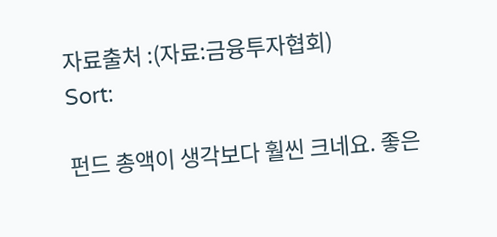자료출처 :(자료:금융투자협회)
Sort:

펀드 총액이 생각보다 훨씬 크네요. 좋은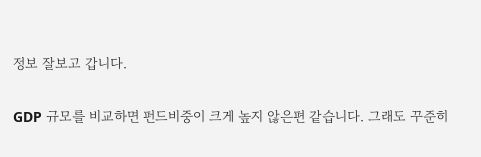정보 잘보고 갑니다.

GDP 규모를 비교하면 펀드비중이 크게 높지 않은편 같습니다. 그래도 꾸준히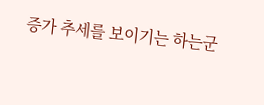증가 추세를 보이기는 하는군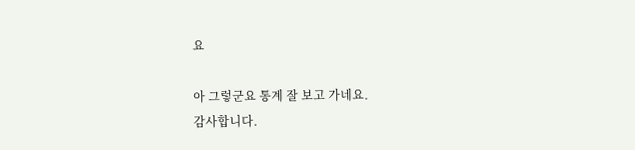요

아 그렇군요 통계 잘 보고 가네요.
감사합니다.